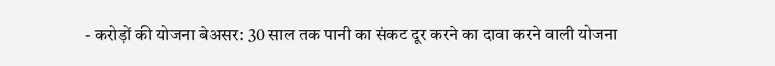- करोड़ों की योजना बेअसर: 30 साल तक पानी का संकट दूर करने का दावा करने वाली योजना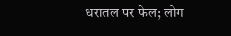धरातल पर फेल; लोग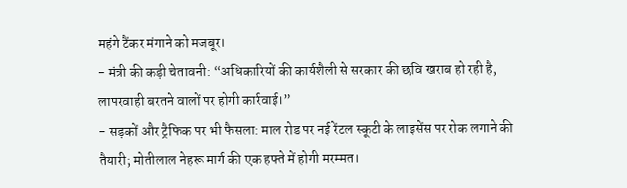महंगे टैंकर मंगाने को मजबूर।
- मंत्री की कड़ी चेतावनी: “अधिकारियों की कार्यशैली से सरकार की छवि खराब हो रही है, लापरवाही बरतने वालों पर होगी कार्रवाई।”
- सड़कों और ट्रैफिक पर भी फैसला: माल रोड पर नई रेंटल स्कूटी के लाइसेंस पर रोक लगाने की तैयारी; मोतीलाल नेहरू मार्ग की एक हफ्ते में होगी मरम्मत।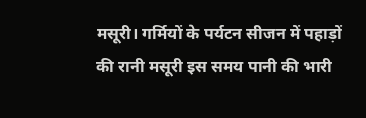मसूरी। गर्मियों के पर्यटन सीजन में पहाड़ों की रानी मसूरी इस समय पानी की भारी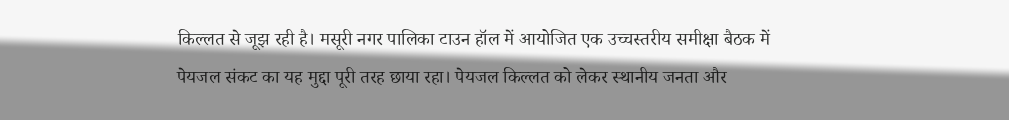किल्लत से जूझ रही है। मसूरी नगर पालिका टाउन हॉल में आयोजित एक उच्चस्तरीय समीक्षा बैठक में पेयजल संकट का यह मुद्दा पूरी तरह छाया रहा। पेयजल किल्लत को लेकर स्थानीय जनता और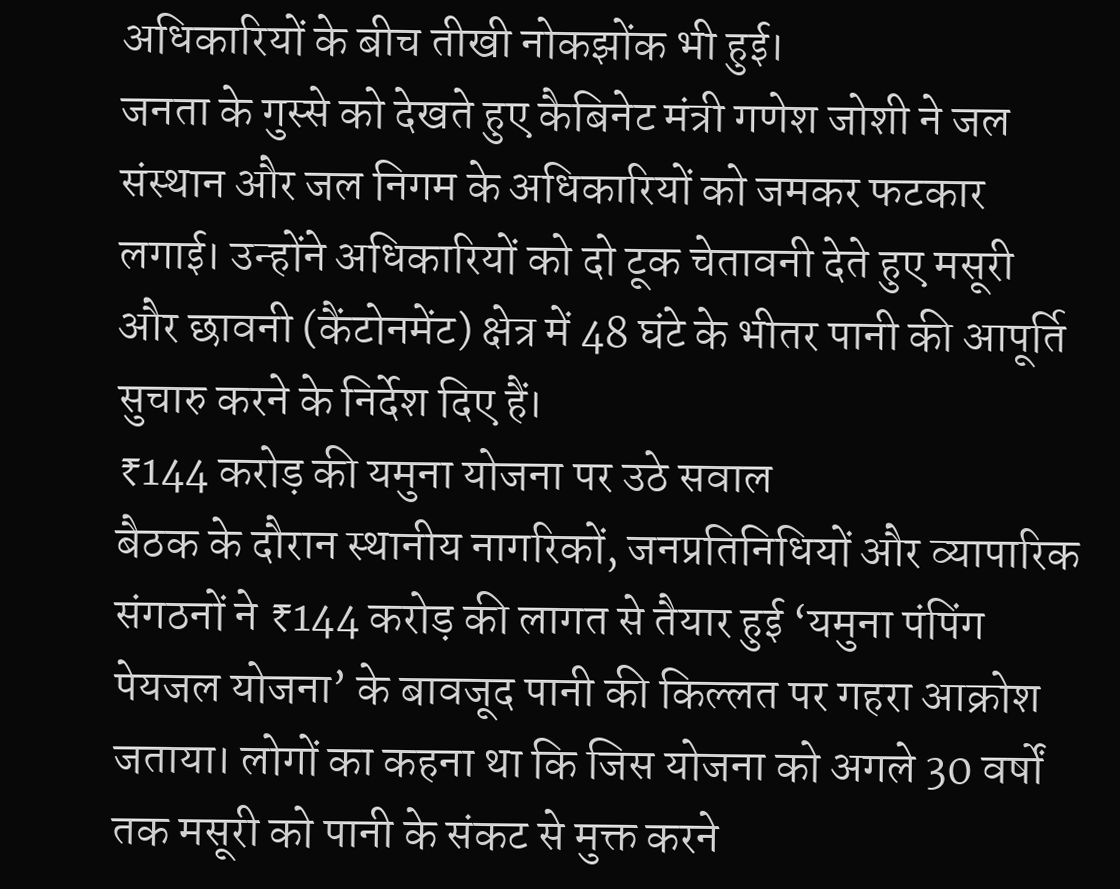अधिकारियों के बीच तीखी नोकझोंक भी हुई।
जनता के गुस्से को देखते हुए कैबिनेट मंत्री गणेश जोशी ने जल संस्थान और जल निगम के अधिकारियों को जमकर फटकार लगाई। उन्होंने अधिकारियों को दो टूक चेतावनी देते हुए मसूरी और छावनी (कैंटोनमेंट) क्षेत्र में 48 घंटे के भीतर पानी की आपूर्ति सुचारु करने के निर्देश दिए हैं।
₹144 करोड़ की यमुना योजना पर उठे सवाल
बैठक के दौरान स्थानीय नागरिकों, जनप्रतिनिधियों और व्यापारिक संगठनों ने ₹144 करोड़ की लागत से तैयार हुई ‘यमुना पंपिंग पेयजल योजना’ के बावजूद पानी की किल्लत पर गहरा आक्रोश जताया। लोगों का कहना था कि जिस योजना को अगले 30 वर्षों तक मसूरी को पानी के संकट से मुक्त करने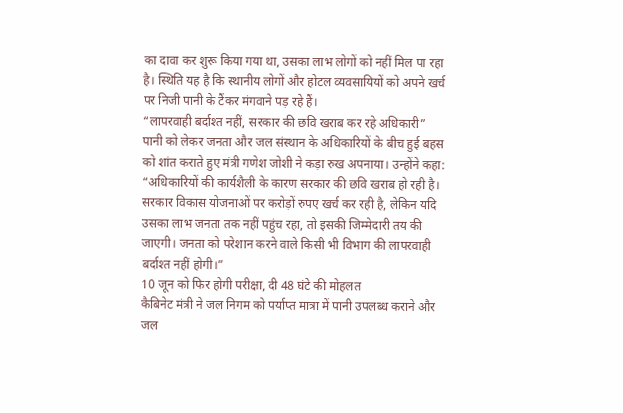का दावा कर शुरू किया गया था, उसका लाभ लोगों को नहीं मिल पा रहा है। स्थिति यह है कि स्थानीय लोगों और होटल व्यवसायियों को अपने खर्च पर निजी पानी के टैंकर मंगवाने पड़ रहे हैं।
“लापरवाही बर्दाश्त नहीं, सरकार की छवि खराब कर रहे अधिकारी”
पानी को लेकर जनता और जल संस्थान के अधिकारियों के बीच हुई बहस को शांत कराते हुए मंत्री गणेश जोशी ने कड़ा रुख अपनाया। उन्होंने कहा:
“अधिकारियों की कार्यशैली के कारण सरकार की छवि खराब हो रही है। सरकार विकास योजनाओं पर करोड़ों रुपए खर्च कर रही है, लेकिन यदि उसका लाभ जनता तक नहीं पहुंच रहा, तो इसकी जिम्मेदारी तय की जाएगी। जनता को परेशान करने वाले किसी भी विभाग की लापरवाही बर्दाश्त नहीं होगी।”
10 जून को फिर होगी परीक्षा, दी 48 घंटे की मोहलत
कैबिनेट मंत्री ने जल निगम को पर्याप्त मात्रा में पानी उपलब्ध कराने और जल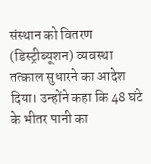संस्थान को वितरण (डिस्ट्रीब्यूशन) व्यवस्था तत्काल सुधारने का आदेश दिया। उन्होंने कहा कि 48 घंटे के भीतर पानी का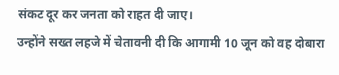संकट दूर कर जनता को राहत दी जाए।
उन्होंने सख्त लहजे में चेतावनी दी कि आगामी 10 जून को वह दोबारा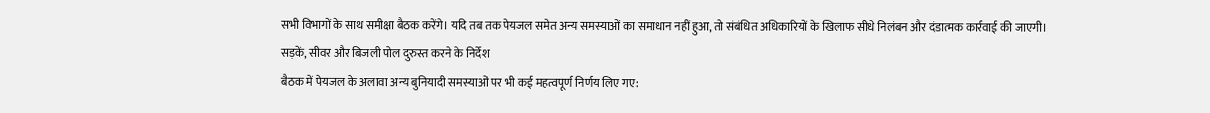सभी विभागों के साथ समीक्षा बैठक करेंगे। यदि तब तक पेयजल समेत अन्य समस्याओं का समाधान नहीं हुआ, तो संबंधित अधिकारियों के खिलाफ सीधे निलंबन और दंडात्मक कार्रवाई की जाएगी।
सड़कें, सीवर और बिजली पोल दुरुस्त करने के निर्देश
बैठक में पेयजल के अलावा अन्य बुनियादी समस्याओं पर भी कई महत्वपूर्ण निर्णय लिए गए: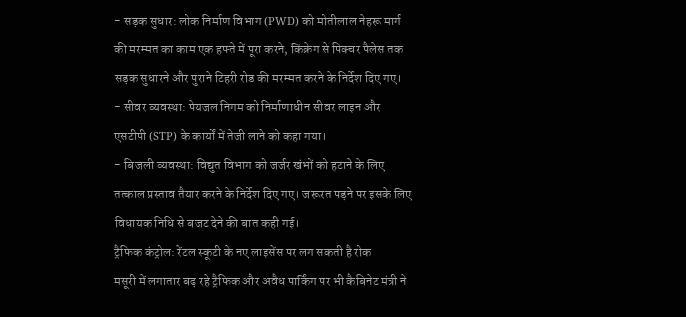- सड़क सुधार: लोक निर्माण विभाग (PWD) को मोतीलाल नेहरू मार्ग की मरम्मत का काम एक हफ्ते में पूरा करने, किंक्रेग से पिक्चर पैलेस तक सड़क सुधारने और पुराने टिहरी रोड की मरम्मत करने के निर्देश दिए गए।
- सीवर व्यवस्था: पेयजल निगम को निर्माणाधीन सीवर लाइन और एसटीपी (STP) के कार्यों में तेजी लाने को कहा गया।
- बिजली व्यवस्था: विद्युत विभाग को जर्जर खंभों को हटाने के लिए तत्काल प्रस्ताव तैयार करने के निर्देश दिए गए। जरूरत पड़ने पर इसके लिए विधायक निधि से बजट देने की बात कही गई।
ट्रैफिक कंट्रोल: रेंटल स्कूटी के नए लाइसेंस पर लग सकती है रोक
मसूरी में लगातार बढ़ रहे ट्रैफिक और अवैध पार्किंग पर भी कैबिनेट मंत्री ने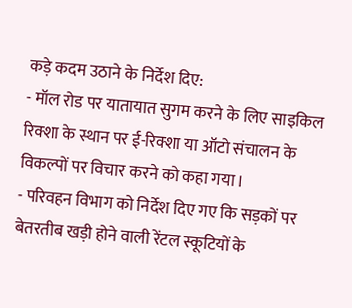कड़े कदम उठाने के निर्देश दिए:
- मॉल रोड पर यातायात सुगम करने के लिए साइकिल रिक्शा के स्थान पर ई-रिक्शा या ऑटो संचालन के विकल्पों पर विचार करने को कहा गया।
- परिवहन विभाग को निर्देश दिए गए कि सड़कों पर बेतरतीब खड़ी होने वाली रेंटल स्कूटियों के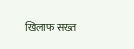खिलाफ सख्त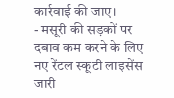कार्रवाई की जाए।
- मसूरी की सड़कों पर दबाव कम करने के लिए नए रेंटल स्कूटी लाइसेंस जारी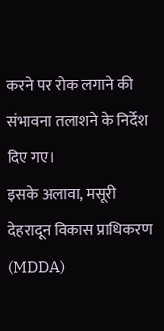करने पर रोक लगाने की संभावना तलाशने के निर्देश दिए गए।
इसके अलावा, मसूरी देहरादून विकास प्राधिकरण (MDDA)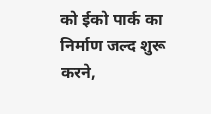को ईको पार्क का निर्माण जल्द शुरू करने,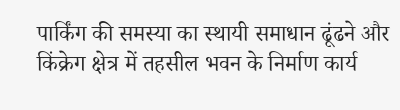पार्किंग की समस्या का स्थायी समाधान ढूंढने और किंक्रेग क्षेत्र में तहसील भवन के निर्माण कार्य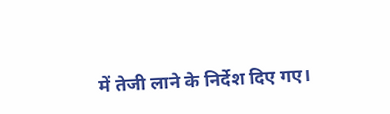में तेजी लाने के निर्देश दिए गए।